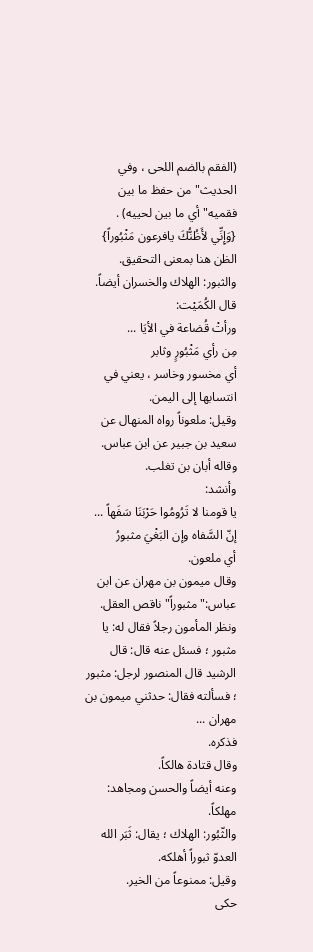(الفقم بالضم اللحى ، وفي الحديث"من حفظ ما بين فقميه"أي ما بين لحييه) .
{وَإِنِّي لأَظُنُّكَ يافرعون مَثْبُوراً} الظن هنا بمعنى التحقيق.
والثبور: الهلاك والخسران أيضاً.
قال الكُمَيْت:
ورأتْ قُضاعة في الأيَا ...
مِن رأي مَثْبُورٍ وثابر
أي مخسور وخاسر ، يعني في انتسابها إلى اليمن.
وقيل: ملعوناً رواه المنهال عن سعيد بن جبير عن ابن عباس.
وقاله أبان بن تغلب.
وأنشد:
يا قومنا لا تَرُومُوا حَرْبَنَا سَفَهاً ...
إنّ السَّفاه وإن البَغْيَ مثبورُ
أي ملعون.
وقال ميمون بن مهران عن ابن عباس:"مثبوراً"ناقص العقل.
ونظر المأمون رجلاً فقال له: يا مثبور ؛ فسئل عنه قال: قال الرشيد قال المنصور لرجل: مثبور ؛ فسألته فقال: حدثني ميمون بن مهران ...
فذكره.
وقال قتادة هالكاً.
وعنه أيضاً والحسن ومجاهد: مهلكاً.
والثّبُور: الهلاك ؛ يقال: ثَبَر الله العدوّ ثبوراً أهلكه.
وقيل: ممنوعاً من الخير.
حكى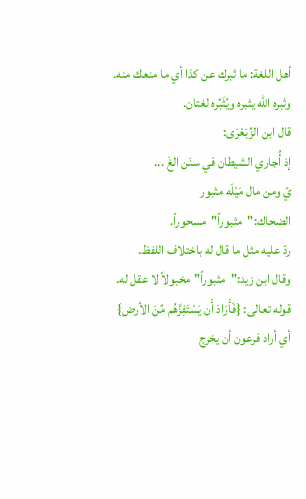أهل اللغة: ما ثبرك عن كذا أي ما منعك منه.
وثبره الله يثبره ويُثَبِّره لغتان.
قال ابن الزِّبَعْرَى:
إذ أُجاري الشيطان في سنَن الغَ ...
يّ ومن مال مَيْلَه مثبور
الضحاك:"مثبوراً"مسحوراً.
ردّ عليه مثل ما قال له باختلاف اللفظ.
وقال ابن زيد:"مثبوراً"مخبولاً لا عقل له.
قوله تعالى: {فَأَرَادَ أَن يَسْتَفِزَّهُم مِّنَ الأرض}
أي أراد فرعون أن يخرج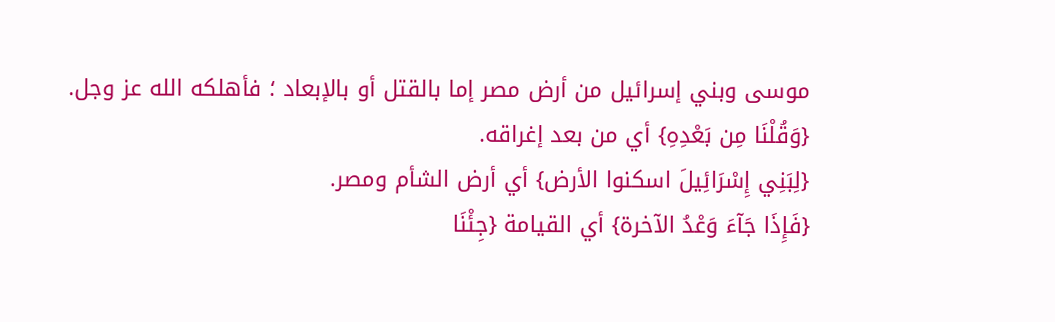موسى وبني إسرائيل من أرض مصر إما بالقتل أو بالإبعاد ؛ فأهلكه الله عز وجل.
{وَقُلْنَا مِن بَعْدِهِ} أي من بعد إغراقه.
{لِبَنِي إِسْرَائِيلَ اسكنوا الأرض} أي أرض الشأم ومصر.
{فَإِذَا جَآءَ وَعْدُ الآخرة} أي القيامة {جِئْنَا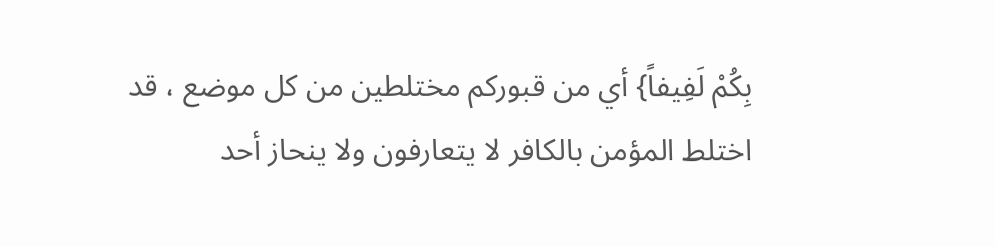بِكُمْ لَفِيفاً} أي من قبوركم مختلطين من كل موضع ، قد اختلط المؤمن بالكافر لا يتعارفون ولا ينحاز أحد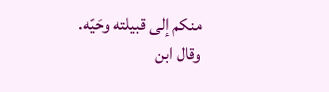منكم إلى قبيلته وحَيّه.
وقال ابن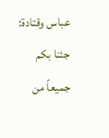عباس وقتادة: جئنا بكم جميعاً من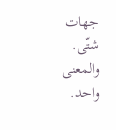جهات شتّى.
والمعنى واحد.